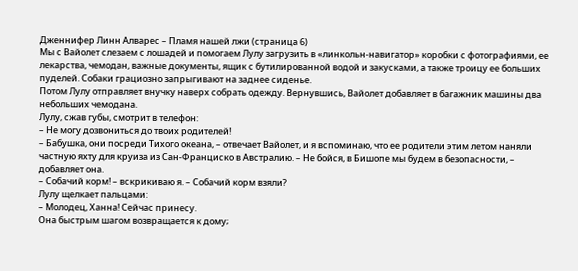Дженнифер Линн Алварес – Пламя нашей лжи (страница 6)
Мы с Вайолет слезаем с лошадей и помогаем Лулу загрузить в «линкольн-навигатор» коробки с фотографиями, ее лекарства, чемодан, важные документы, ящик с бутилированной водой и закусками, а также троицу ее больших пуделей. Собаки грациозно запрыгивают на заднее сиденье.
Потом Лулу отправляет внучку наверх собрать одежду. Вернувшись, Вайолет добавляет в багажник машины два небольших чемодана.
Лулу, сжав губы, смотрит в телефон:
– Не могу дозвониться до твоих родителей!
– Бабушка, они посреди Тихого океана, – отвечает Вайолет, и я вспоминаю, что ее родители этим летом наняли частную яхту для круиза из Сан-Франциско в Австралию. – Не бойся, в Бишопе мы будем в безопасности, – добавляет она.
– Собачий корм! – вскрикиваю я. – Собачий корм взяли?
Лулу щелкает пальцами:
– Молодец, Ханна! Сейчас принесу.
Она быстрым шагом возвращается к дому;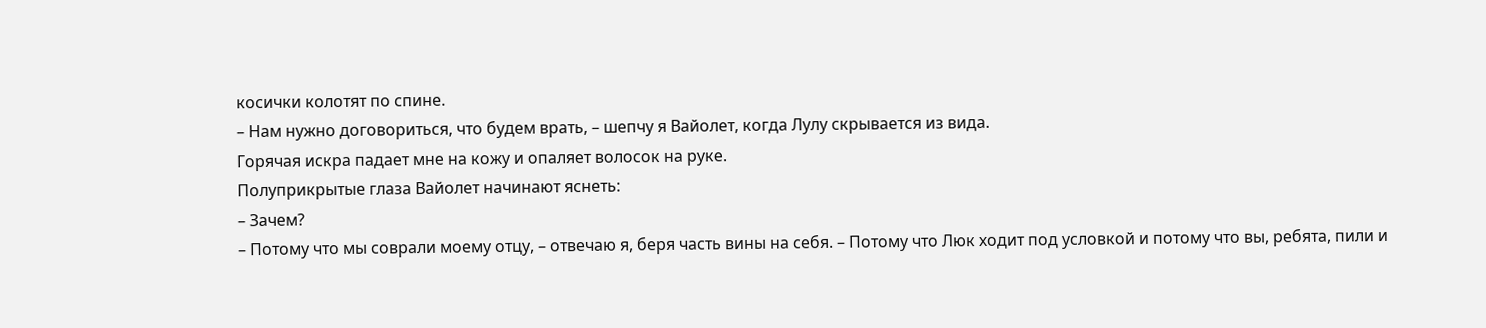косички колотят по спине.
– Нам нужно договориться, что будем врать, – шепчу я Вайолет, когда Лулу скрывается из вида.
Горячая искра падает мне на кожу и опаляет волосок на руке.
Полуприкрытые глаза Вайолет начинают яснеть:
– Зачем?
– Потому что мы соврали моему отцу, – отвечаю я, беря часть вины на себя. – Потому что Люк ходит под условкой и потому что вы, ребята, пили и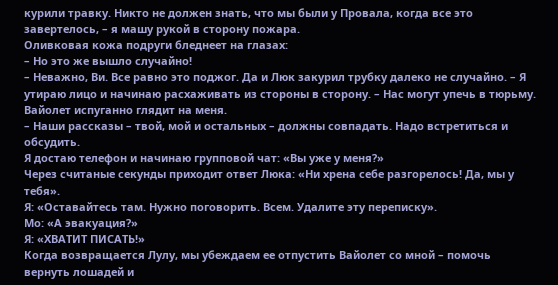курили травку. Никто не должен знать, что мы были у Провала, когда все это завертелось, – я машу рукой в сторону пожара.
Оливковая кожа подруги бледнеет на глазах:
– Но это же вышло случайно!
– Неважно, Ви. Все равно это поджог. Да и Люк закурил трубку далеко не случайно. – Я утираю лицо и начинаю расхаживать из стороны в сторону. – Нас могут упечь в тюрьму.
Вайолет испуганно глядит на меня.
– Наши рассказы – твой, мой и остальных – должны совпадать. Надо встретиться и обсудить.
Я достаю телефон и начинаю групповой чат: «Вы уже у меня?»
Через считаные секунды приходит ответ Люка: «Ни хрена себе разгорелось! Да, мы у тебя».
Я: «Оставайтесь там. Нужно поговорить. Всем. Удалите эту переписку».
Мо: «А эвакуация?»
Я: «ХВАТИТ ПИСАТЬ!»
Когда возвращается Лулу, мы убеждаем ее отпустить Вайолет со мной – помочь вернуть лошадей и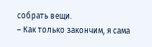собрать вещи.
– Как только закончим, я сама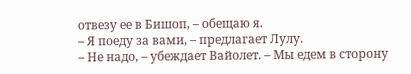отвезу ее в Бишоп, – обещаю я.
– Я поеду за вами, – предлагает Лулу.
– Не надо, – убеждает Вайолет. – Мы едем в сторону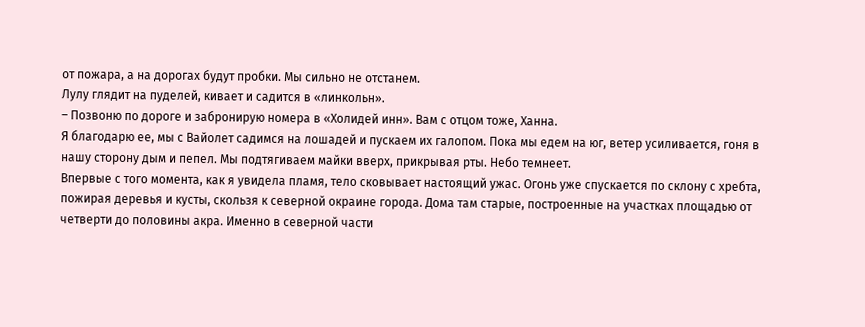от пожара, а на дорогах будут пробки. Мы сильно не отстанем.
Лулу глядит на пуделей, кивает и садится в «линкольн».
– Позвоню по дороге и забронирую номера в «Холидей инн». Вам с отцом тоже, Ханна.
Я благодарю ее, мы с Вайолет садимся на лошадей и пускаем их галопом. Пока мы едем на юг, ветер усиливается, гоня в нашу сторону дым и пепел. Мы подтягиваем майки вверх, прикрывая рты. Небо темнеет.
Впервые с того момента, как я увидела пламя, тело сковывает настоящий ужас. Огонь уже спускается по склону с хребта, пожирая деревья и кусты, скользя к северной окраине города. Дома там старые, построенные на участках площадью от четверти до половины акра. Именно в северной части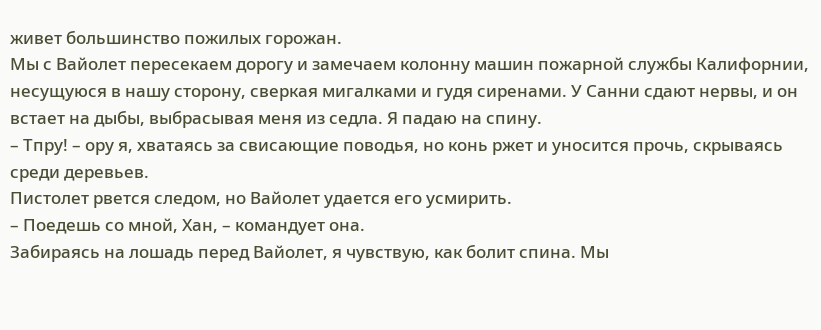живет большинство пожилых горожан.
Мы с Вайолет пересекаем дорогу и замечаем колонну машин пожарной службы Калифорнии, несущуюся в нашу сторону, сверкая мигалками и гудя сиренами. У Санни сдают нервы, и он встает на дыбы, выбрасывая меня из седла. Я падаю на спину.
– Тпру! – ору я, хватаясь за свисающие поводья, но конь ржет и уносится прочь, скрываясь среди деревьев.
Пистолет рвется следом, но Вайолет удается его усмирить.
– Поедешь со мной, Хан, – командует она.
Забираясь на лошадь перед Вайолет, я чувствую, как болит спина. Мы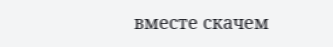вместе скачем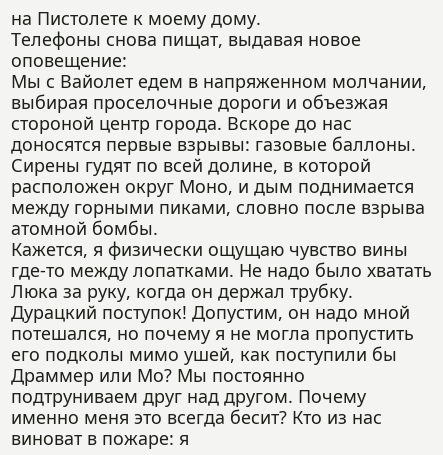на Пистолете к моему дому.
Телефоны снова пищат, выдавая новое оповещение:
Мы с Вайолет едем в напряженном молчании, выбирая проселочные дороги и объезжая стороной центр города. Вскоре до нас доносятся первые взрывы: газовые баллоны. Сирены гудят по всей долине, в которой расположен округ Моно, и дым поднимается между горными пиками, словно после взрыва атомной бомбы.
Кажется, я физически ощущаю чувство вины где-то между лопатками. Не надо было хватать Люка за руку, когда он держал трубку. Дурацкий поступок! Допустим, он надо мной потешался, но почему я не могла пропустить его подколы мимо ушей, как поступили бы Драммер или Мо? Мы постоянно подтруниваем друг над другом. Почему именно меня это всегда бесит? Кто из нас виноват в пожаре: я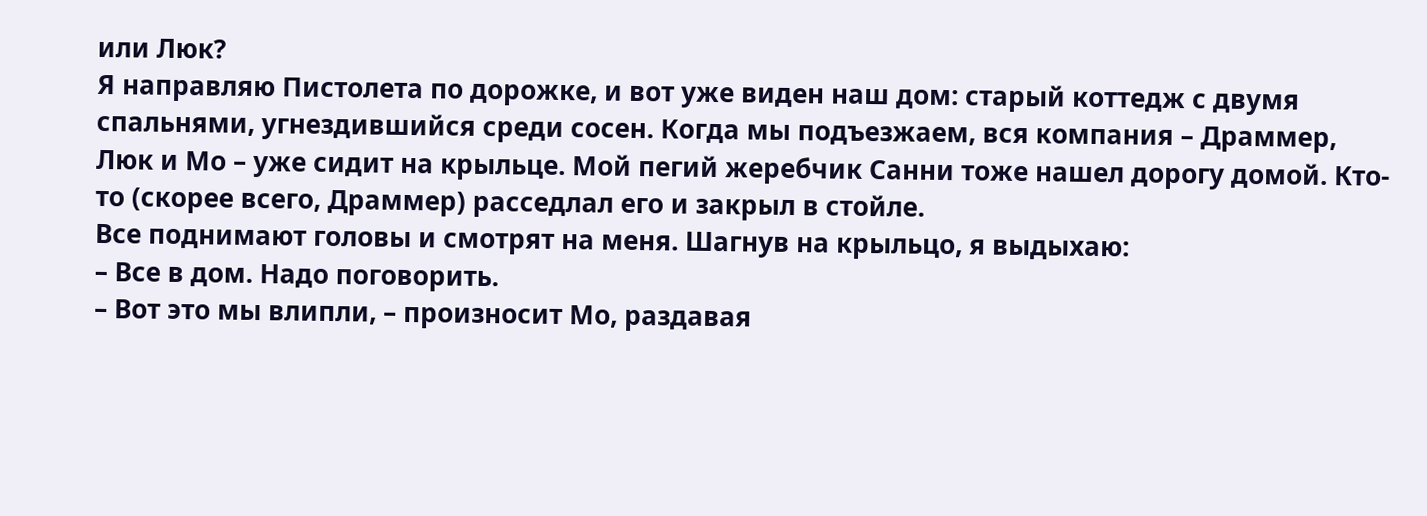или Люк?
Я направляю Пистолета по дорожке, и вот уже виден наш дом: старый коттедж с двумя спальнями, угнездившийся среди сосен. Когда мы подъезжаем, вся компания – Драммер, Люк и Мо – уже сидит на крыльце. Мой пегий жеребчик Санни тоже нашел дорогу домой. Кто-то (скорее всего, Драммер) расседлал его и закрыл в стойле.
Все поднимают головы и смотрят на меня. Шагнув на крыльцо, я выдыхаю:
– Все в дом. Надо поговорить.
– Вот это мы влипли, – произносит Мо, раздавая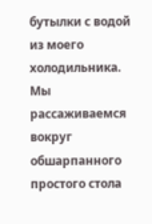бутылки с водой из моего холодильника.
Мы рассаживаемся вокруг обшарпанного простого стола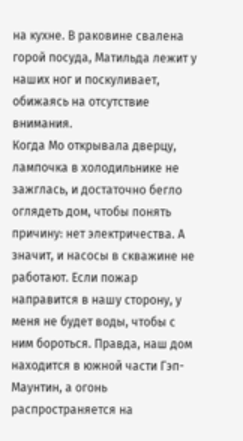на кухне. В раковине свалена горой посуда, Матильда лежит у наших ног и поскуливает, обижаясь на отсутствие внимания.
Когда Мо открывала дверцу, лампочка в холодильнике не зажглась, и достаточно бегло оглядеть дом, чтобы понять причину: нет электричества. А значит, и насосы в скважине не работают. Если пожар направится в нашу сторону, у меня не будет воды, чтобы с ним бороться. Правда, наш дом находится в южной части Гэп-Маунтин, а огонь распространяется на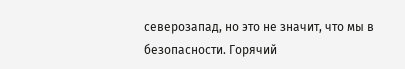северозапад, но это не значит, что мы в безопасности. Горячий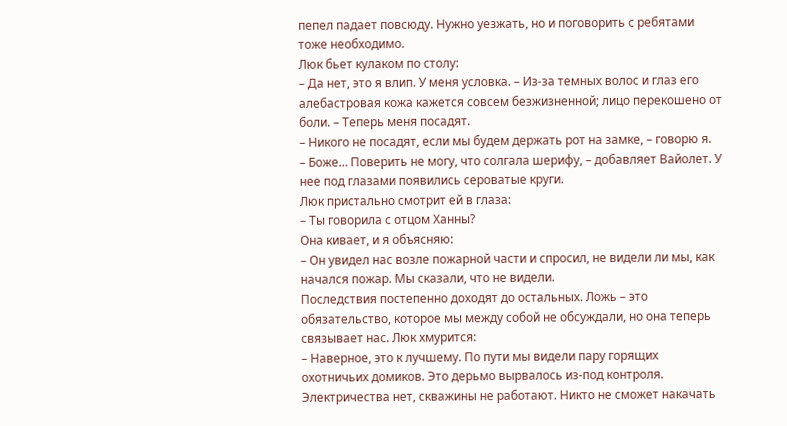пепел падает повсюду. Нужно уезжать, но и поговорить с ребятами тоже необходимо.
Люк бьет кулаком по столу:
– Да нет, это я влип. У меня условка. – Из-за темных волос и глаз его алебастровая кожа кажется совсем безжизненной; лицо перекошено от боли. – Теперь меня посадят.
– Никого не посадят, если мы будем держать рот на замке, – говорю я.
– Боже… Поверить не могу, что солгала шерифу, – добавляет Вайолет. У нее под глазами появились сероватые круги.
Люк пристально смотрит ей в глаза:
– Ты говорила с отцом Ханны?
Она кивает, и я объясняю:
– Он увидел нас возле пожарной части и спросил, не видели ли мы, как начался пожар. Мы сказали, что не видели.
Последствия постепенно доходят до остальных. Ложь – это обязательство, которое мы между собой не обсуждали, но она теперь связывает нас. Люк хмурится:
– Наверное, это к лучшему. По пути мы видели пару горящих охотничьих домиков. Это дерьмо вырвалось из-под контроля. Электричества нет, скважины не работают. Никто не сможет накачать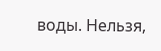воды. Нельзя,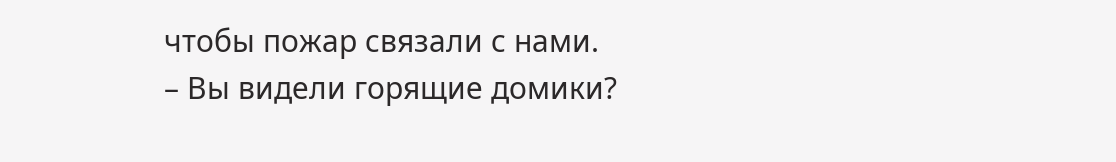чтобы пожар связали с нами.
– Вы видели горящие домики?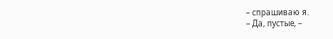– спрашиваю я.
– Да, пустые, –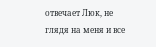отвечает Люк, не глядя на меня и все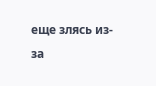еще злясь из-за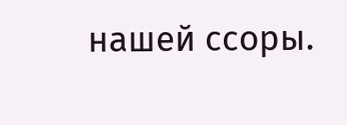нашей ссоры.